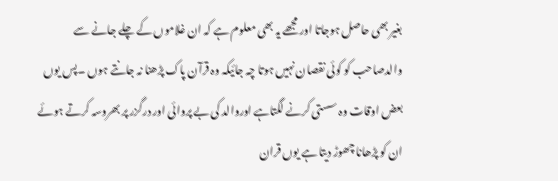بغیر بھی حاصل ہوجاتا اور مجھے یہ بھی معلوم ہے کہ ان غلاموں کے چلے جانے سے والدصاحب کو کوئی نقصان نہیں ہوتا چہ جائیکہ وہ قرآن پاک پڑھنا نہ جانتے ہوں ۔پس یوں بعض اوقات وہ سستی کرنے لگتاہے اوروالد کی بے پروائی اور درگزر پر بھروسہ کرتے ہوئے ان کو پڑھانا چھوڑ دیتا ہے یوں قران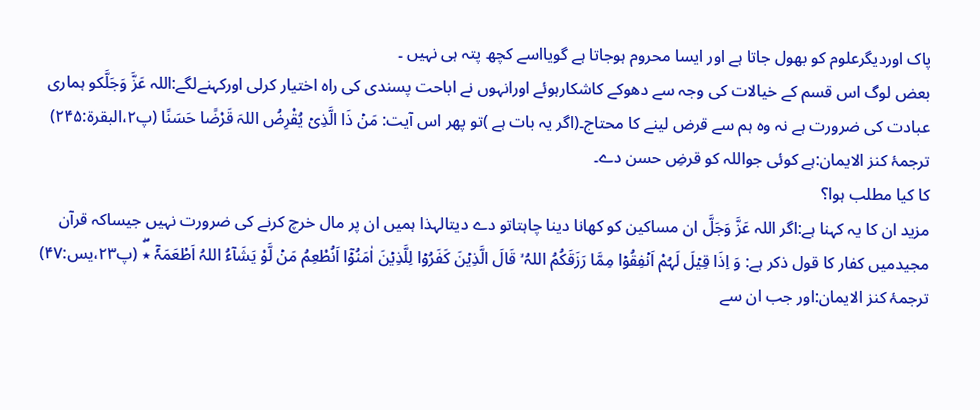پاک اوردیگرعلوم کو بھول جاتا ہے اور ایسا محروم ہوجاتا ہے گویااسے کچھ پتہ ہی نہیں ۔
بعض لوگ اس قسم کے خیالات کی وجہ سے دھوکے کاشکارہوئے اورانہوں نے اباحت پسندی کی راہ اختیار کرلی اورکہنےلگے:اللہ عَزَّ وَجَلَّکو ہماری عبادت کی ضرورت ہے نہ وہ ہم سے قرض لینے کا محتاج۔(اگر یہ بات ہے )تو پھر اس آیت: مَنۡ ذَا الَّذِیۡ یُقْرِضُ اللہَ قَرْضًا حَسَنًا (پ۲،البقرة:۲۴۵)
ترجمۂ کنز الایمان:ہے کوئی جواللہ کو قرضِ حسن دے۔
کا کیا مطلب ہوا؟
مزید ان کا یہ کہنا ہے:اگر اللہ عَزَّ وَجَلَّ ان مساکین کو کھانا دینا چاہتاتو دے دیتالہذا ہمیں ان پر مال خرچ کرنے کی ضرورت نہیں جیساکہ قرآن مجیدمیں کفار کا قول ذکر ہے: وَ اِذَا قِیۡلَ لَہُمْ اَنۡفِقُوۡا مِمَّا رَزَقَکُمُ اللہُ ۙ قَالَ الَّذِیۡنَ کَفَرُوۡا لِلَّذِیۡنَ اٰمَنُوۡۤا اَنُطْعِمُ مَنۡ لَّوْ یَشَآءُ اللہُ اَطْعَمَہٗۤ ٭ۖ (پ۲۳،یس:۴۷)
ترجمۂ کنز الایمان:اور جب ان سے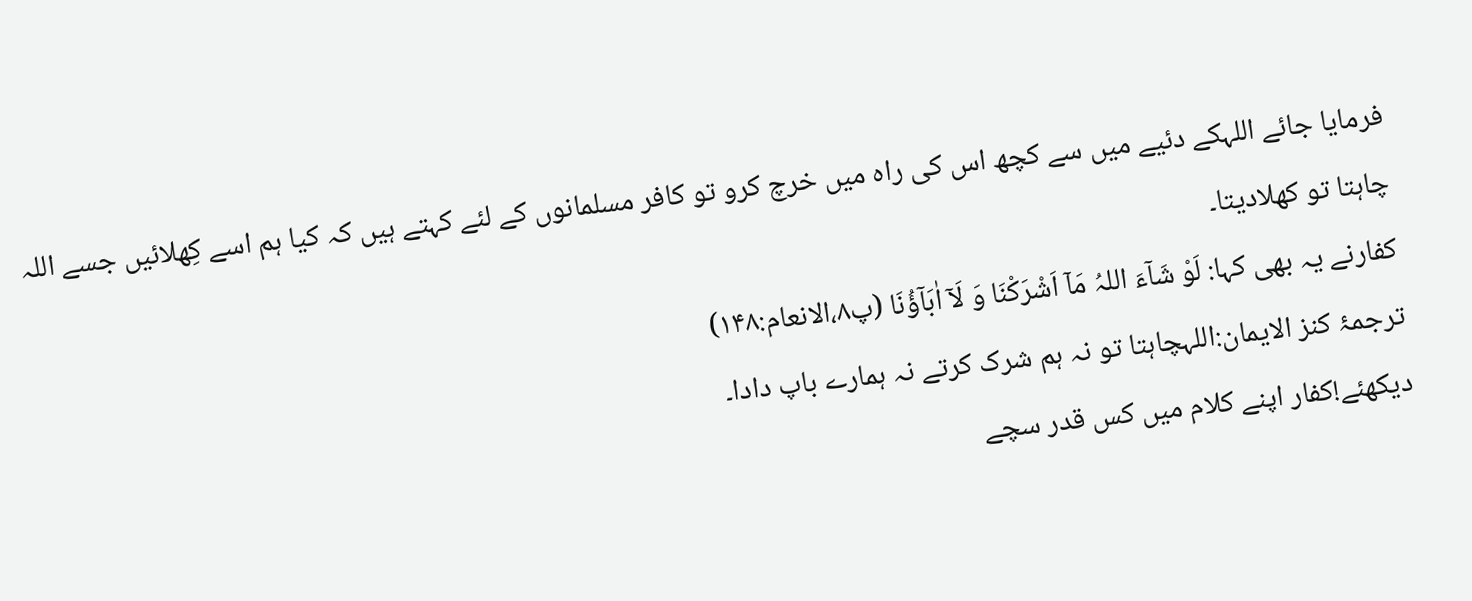فرمایا جائے اللہکے دئیے میں سے کچھ اس کی راہ میں خرچ کرو تو کافر مسلمانوں کے لئے کہتے ہیں کہ کیا ہم اسے کِھلائیں جسے اللہ چاہتا تو کھلادیتا۔
کفارنے یہ بھی کہا: لَوْ شَآءَ اللہُ مَاۤ اَشْرَکْنَا وَ لَاۤ اٰبَآؤُنَا (پ۸،الانعام:۱۴۸)
ترجمۂ کنز الایمان:اللہچاہتا تو نہ ہم شرک کرتے نہ ہمارے باپ دادا۔
دیکھئے!کفار اپنے کلام میں کس قدر سچے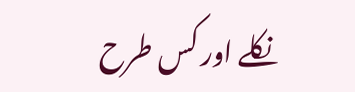نکلے اور کس طرح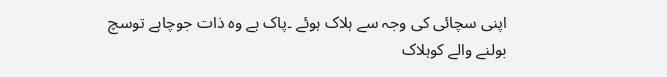اپنی سچائی کی وجہ سے ہلاک ہوئے ۔پاک ہے وہ ذات جوچاہے توسچ بولنے والے کوہلاک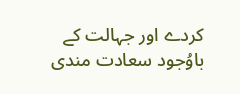کردے اور جہالت کے باوُجود سعادت مندی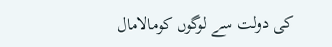کی دولت سے لوگوں کومالامال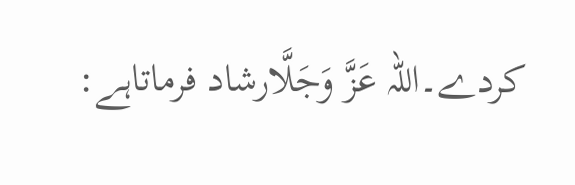کردے۔اللہ عَزَّ وَجَلَّارشاد فرماتاہے: